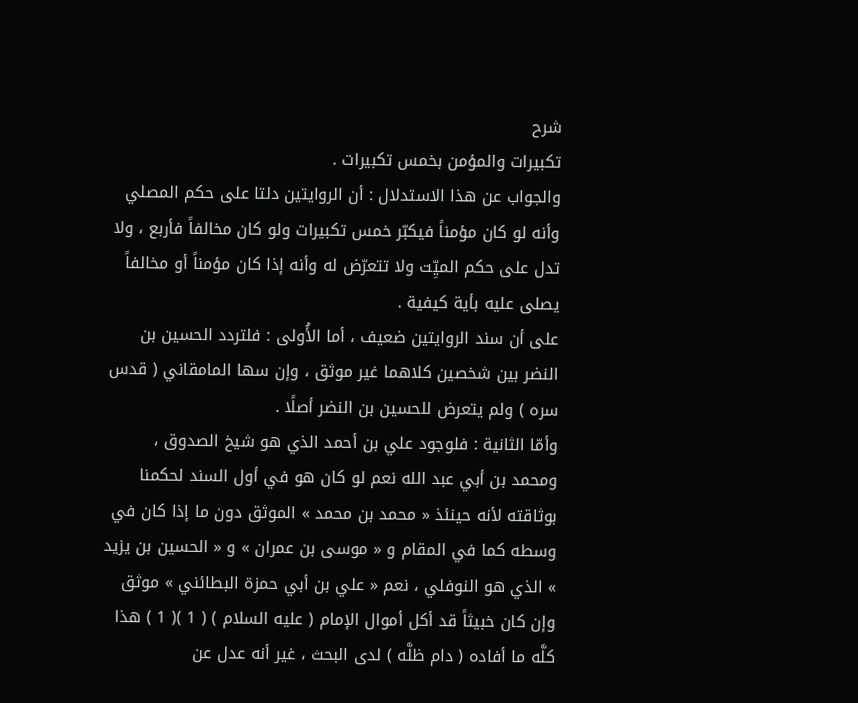شرح
تكبيرات والمؤمن بخمس تكبيرات .
والجواب عن هذا الاستدلال : أن الروايتين دلتا على حكم المصلي وأنه لو كان مؤمناً فيكبّر خمس تكبيرات ولو كان مخالفاً فأربع ، ولا تدل على حكم الميِّت ولا تتعرّض له وأنه إذا كان مؤمناً أو مخالفاً يصلى عليه بأية كيفية .
على أن سند الروايتين ضعيف ، أما الأُولى : فلتردد الحسين بن النضر بين شخصين كلاهما غير موثق ، وإن سها المامقاني ( قدس سره ) ولم يتعرض للحسين بن النضر أصلًا .
وأمّا الثانية : فلوجود علي بن أحمد الذي هو شيخ الصدوق ، ومحمد بن أبي عبد الله نعم لو كان هو في أول السند لحكمنا بوثاقته لأنه حينئذ « محمد بن محمد » الموثق دون ما إذا كان في وسطه كما في المقام و « موسى بن عمران » و « الحسين بن يزيد » الذي هو النوفلي ، نعم « علي بن أبي حمزة البطائني » موثق وإن كان خبيثاً قد أكل أموال الإمام ( عليه السلام ) ( 1 )( 1 ) هذا كلَّه ما أفاده ( دام ظلَّه ) لدى البحث ، غير أنه عدل عن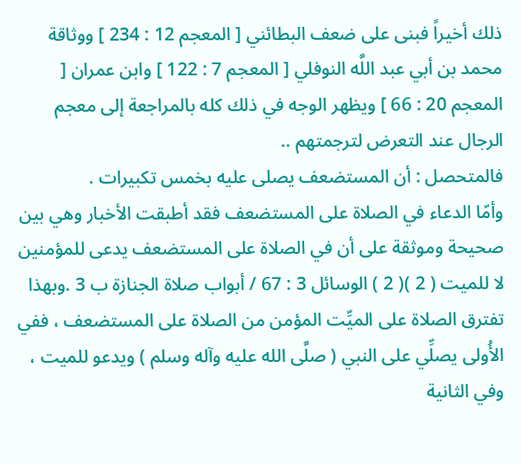ذلك أخيراً فبنى على ضعف البطائني [ المعجم 12 : 234 ] ووثاقة محمد بن أبي عبد اللَّه النوفلي [ المعجم 7 : 122 ] وابن عمران [ المعجم 20 : 66 ] ويظهر الوجه في ذلك كله بالمراجعة إلى معجم الرجال عند التعرض لترجمتهم ..
فالمتحصل : أن المستضعف يصلى عليه بخمس تكبيرات .
وأمّا الدعاء في الصلاة على المستضعف فقد أطبقت الأخبار وهي بين صحيحة وموثقة على أن في الصلاة على المستضعف يدعى للمؤمنين لا للميت ( 2 )( 2 ) الوسائل 3 : 67 / أبواب صلاة الجنازة ب 3 .وبهذا تفترق الصلاة على الميِّت المؤمن من الصلاة على المستضعف ، ففي الأُولى يصلِّي على النبي ( صلَّى الله عليه وآله وسلم ) ويدعو للميت ، وفي الثانية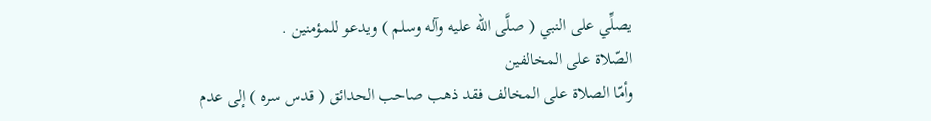يصلِّي على النبي ( صلَّى الله عليه وآله وسلم ) ويدعو للمؤمنين .
الصّلاة على المخالفين
وأمّا الصلاة على المخالف فقد ذهب صاحب الحدائق ( قدس سره ) إلى عدم